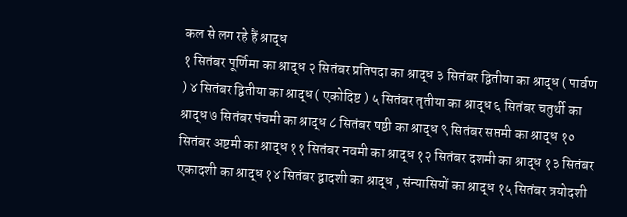कल से लग रहे हैं श्राद्ध
१ सितंबर पूर्णिमा का श्राद्ध २ सितंबर प्रतिपदा का श्राद्ध ३ सितंबर द्वितीया का श्राद्ध ( पार्वण ) ४ सितंबर द्वितीया का श्राद्ध ( एकोदिष्ट ) ५ सितंबर तृतीया का श्राद्ध ६ सितंबर चतुर्थी का श्राद्ध ७ सितंबर पंचमी का श्राद्ध ८ सितंबर षष्ठी का श्राद्ध ९ सितंबर सप्तमी का श्राद्ध १० सितंबर अष्टमी का श्राद्ध ११ सितंबर नवमी का श्राद्ध १२ सितंबर दशमी का श्राद्ध १३ सितंबर एकादशी का श्राद्ध १४ सितंबर द्वादशी का श्राद्ध , संन्यासियों का श्राद्ध १५ सितंबर त्रयोदशी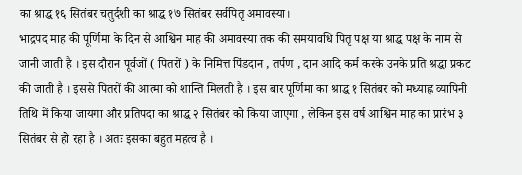का श्राद्ध १६ सितंबर चतुर्दशी का श्राद्ध १७ सितंबर सर्वपितृ अमावस्या।
भाद्रपद माह की पूर्णिमा के दिन से आश्विन माह की अमावस्या तक की समयावधि पितृ पक्ष या श्राद्ध पक्ष के नाम से जानी जाती है । इस दौरान पूर्वजों ( पितरों ) के निमित्त पिंडदान , तर्पण , दान आदि कर्म करके उनके प्रति श्रद्धा प्रकट की जाती है । इससे पितरों की आत्मा को शान्ति मिलती है । इस बार पूर्णिमा का श्राद्ध १ सितंबर को मध्याह्न व्यापिनी तिथि में किया जायगा और प्रतिपदा का श्राद्ध २ सितंबर को किया जाएगा , लेकिन इस वर्ष आश्विन माह का प्रारंभ ३ सितंबर से हो रहा है । अतः इसका बहुत महत्व है ।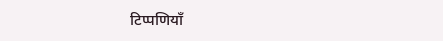टिप्पणियाँ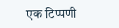एक टिप्पणी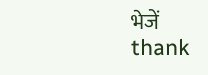भेजें
thank